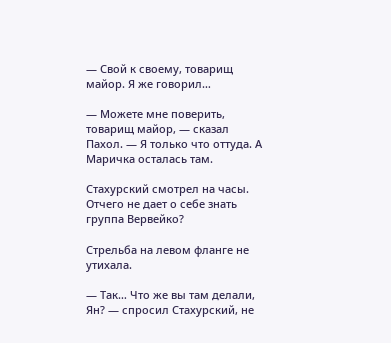— Свой к своему, товарищ майор. Я же говорил…

— Можете мне поверить, товарищ майор, — сказал Пахол. — Я только что оттуда. А Маричка осталась там.

Стахурский смотрел на часы. Отчего не дает о себе знать группа Вервейко?

Стрельба на левом фланге не утихала.

— Так… Что же вы там делали, Ян? — спросил Стахурский, не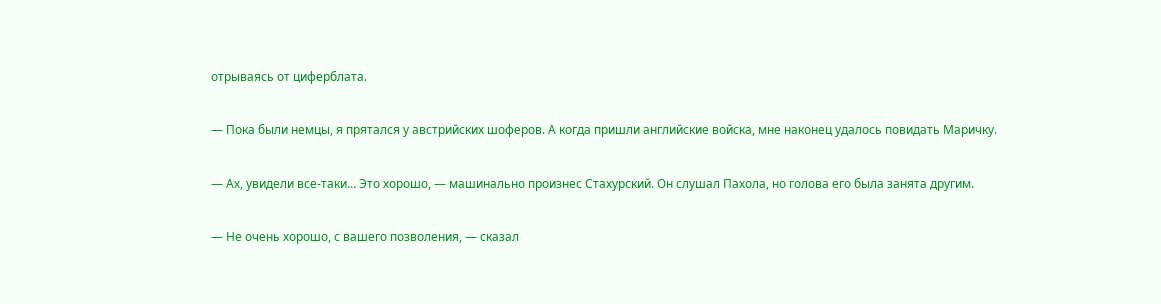отрываясь от циферблата.

— Пока были немцы, я прятался у австрийских шоферов. А когда пришли английские войска, мне наконец удалось повидать Маричку.

— Ах, увидели все-таки… Это хорошо, — машинально произнес Стахурский. Он слушал Пахола, но голова его была занята другим.

— Не очень хорошо, с вашего позволения, — сказал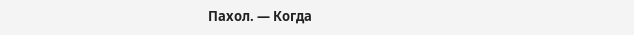Пахол. — Когда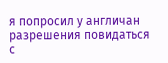я попросил у англичан разрешения повидаться с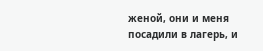женой, они и меня посадили в лагерь, и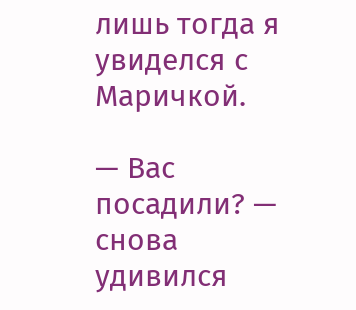лишь тогда я увиделся с Маричкой.

— Вас посадили? — снова удивился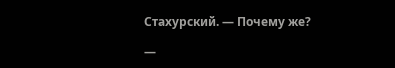Стахурский. — Почему же?

—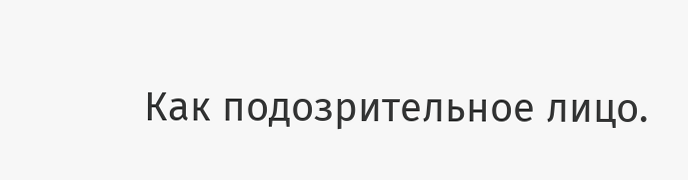Как подозрительное лицо.